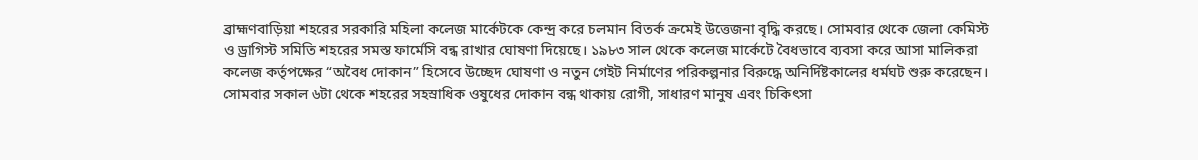ব্রাহ্মণবাড়িয়া শহরের সরকারি মহিলা কলেজ মার্কেটকে কেন্দ্র করে চলমান বিতর্ক ক্রমেই উত্তেজনা বৃদ্ধি করছে। সোমবার থেকে জেলা কেমিস্ট ও ড্রাগিস্ট সমিতি শহরের সমস্ত ফার্মেসি বন্ধ রাখার ঘোষণা দিয়েছে। ১৯৮৩ সাল থেকে কলেজ মার্কেটে বৈধভাবে ব্যবসা করে আসা মালিকরা কলেজ কর্তৃপক্ষের “অবৈধ দোকান” হিসেবে উচ্ছেদ ঘোষণা ও নতুন গেইট নির্মাণের পরিকল্পনার বিরুদ্ধে অনির্দিষ্টকালের ধর্মঘট শুরু করেছেন।
সোমবার সকাল ৬টা থেকে শহরের সহস্রাধিক ওষুধের দোকান বন্ধ থাকায় রোগী, সাধারণ মানুষ এবং চিকিৎসা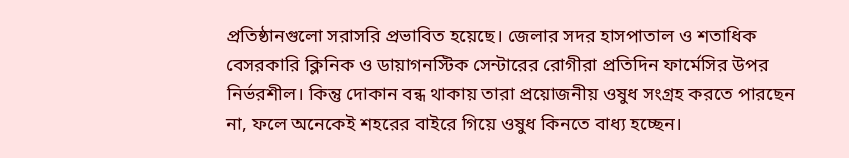প্রতিষ্ঠানগুলো সরাসরি প্রভাবিত হয়েছে। জেলার সদর হাসপাতাল ও শতাধিক বেসরকারি ক্লিনিক ও ডায়াগনস্টিক সেন্টারের রোগীরা প্রতিদিন ফার্মেসির উপর নির্ভরশীল। কিন্তু দোকান বন্ধ থাকায় তারা প্রয়োজনীয় ওষুধ সংগ্রহ করতে পারছেন না, ফলে অনেকেই শহরের বাইরে গিয়ে ওষুধ কিনতে বাধ্য হচ্ছেন।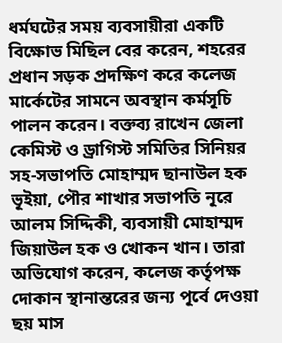ধর্মঘটের সময় ব্যবসায়ীরা একটি বিক্ষোভ মিছিল বের করেন, শহরের প্রধান সড়ক প্রদক্ষিণ করে কলেজ মার্কেটের সামনে অবস্থান কর্মসূচি পালন করেন। বক্তব্য রাখেন জেলা কেমিস্ট ও ড্রাগিস্ট সমিতির সিনিয়র সহ-সভাপতি মোহাম্মদ ছানাউল হক ভূইয়া, পৌর শাখার সভাপতি নূরে আলম সিদ্দিকী, ব্যবসায়ী মোহাম্মদ জিয়াউল হক ও খোকন খান। তারা অভিযোগ করেন, কলেজ কর্তৃপক্ষ দোকান স্থানান্তরের জন্য পূর্বে দেওয়া ছয় মাস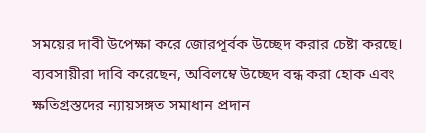সময়ের দাবী উপেক্ষা করে জোরপূর্বক উচ্ছেদ করার চেষ্টা করছে। ব্যবসায়ীরা দাবি করেছেন, অবিলম্বে উচ্ছেদ বন্ধ করা হোক এবং ক্ষতিগ্রস্তদের ন্যায়সঙ্গত সমাধান প্রদান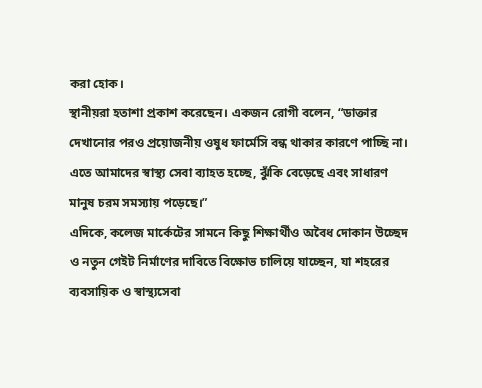করা হোক।
স্থানীয়রা হতাশা প্রকাশ করেছেন। একজন রোগী বলেন, “ডাক্তার দেখানোর পরও প্রয়োজনীয় ওষুধ ফার্মেসি বন্ধ থাকার কারণে পাচ্ছি না। এতে আমাদের স্বাস্থ্য সেবা ব্যাহত হচ্ছে, ঝুঁকি বেড়েছে এবং সাধারণ মানুষ চরম সমস্যায় পড়েছে।”
এদিকে, কলেজ মার্কেটের সামনে কিছু শিক্ষার্থীও অবৈধ দোকান উচ্ছেদ ও নতুন গেইট নির্মাণের দাবিতে বিক্ষোভ চালিয়ে যাচ্ছেন, যা শহরের ব্যবসায়িক ও স্বাস্থ্যসেবা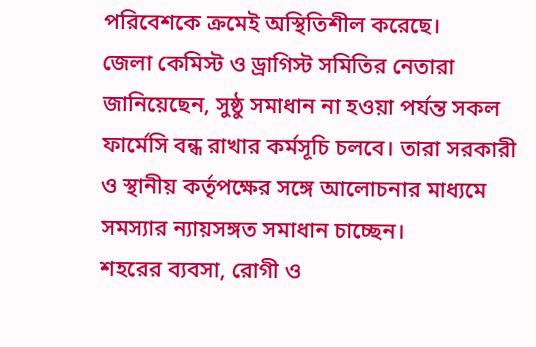পরিবেশকে ক্রমেই অস্থিতিশীল করেছে।
জেলা কেমিস্ট ও ড্রাগিস্ট সমিতির নেতারা জানিয়েছেন, সুষ্ঠু সমাধান না হওয়া পর্যন্ত সকল ফার্মেসি বন্ধ রাখার কর্মসূচি চলবে। তারা সরকারী ও স্থানীয় কর্তৃপক্ষের সঙ্গে আলোচনার মাধ্যমে সমস্যার ন্যায়সঙ্গত সমাধান চাচ্ছেন।
শহরের ব্যবসা, রোগী ও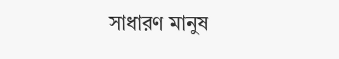সাধারণ মানুষ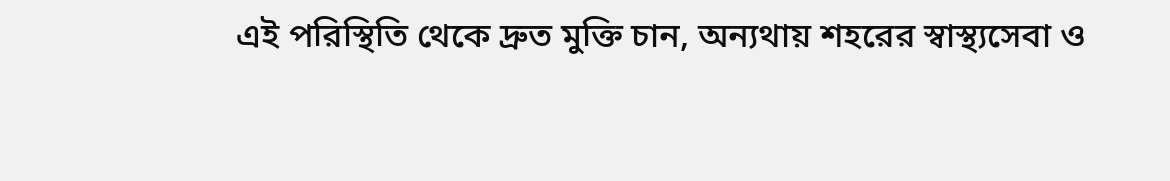এই পরিস্থিতি থেকে দ্রুত মুক্তি চান, অন্যথায় শহরের স্বাস্থ্যসেবা ও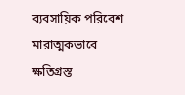ব্যবসায়িক পরিবেশ মারাত্মকভাবে ক্ষতিগ্রস্ত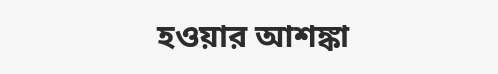হওয়ার আশঙ্কা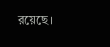রয়েছে।